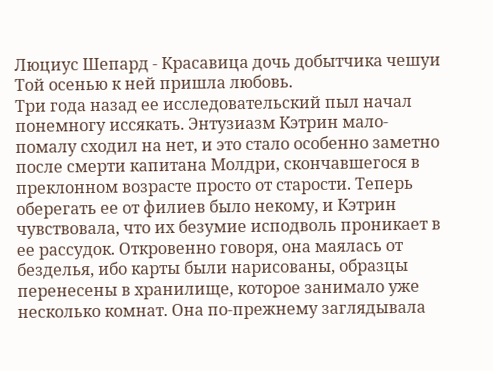Люциус Шепард - Красавица дочь добытчика чешуи
Той осенью к ней пришла любовь.
Три года назад ее исследовательский пыл начал понемногу иссякать. Энтузиазм Кэтрин мало-помалу сходил на нет, и это стало особенно заметно после смерти капитана Молдри, скончавшегося в преклонном возрасте просто от старости. Теперь оберегать ее от филиев было некому, и Кэтрин чувствовала, что их безумие исподволь проникает в ее рассудок. Откровенно говоря, она маялась от безделья, ибо карты были нарисованы, образцы перенесены в хранилище, которое занимало уже несколько комнат. Она по-прежнему заглядывала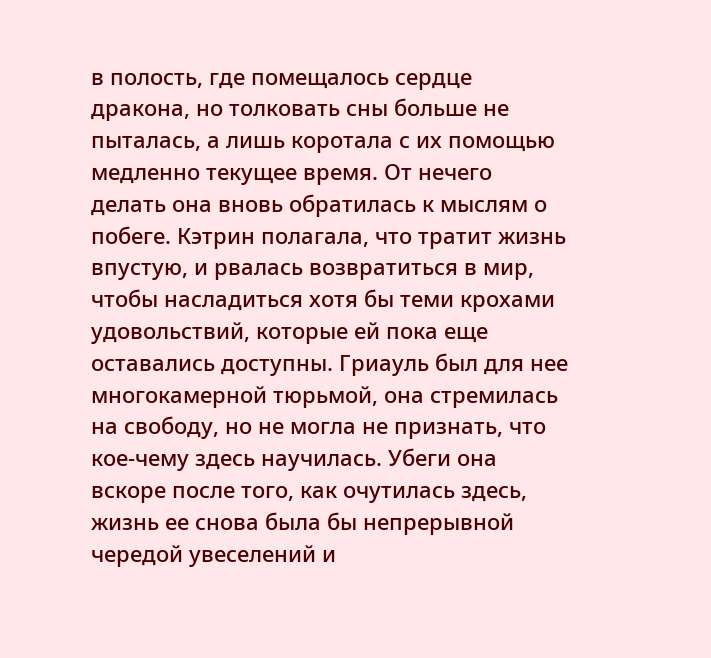в полость, где помещалось сердце дракона, но толковать сны больше не пыталась, а лишь коротала с их помощью медленно текущее время. От нечего делать она вновь обратилась к мыслям о побеге. Кэтрин полагала, что тратит жизнь впустую, и рвалась возвратиться в мир, чтобы насладиться хотя бы теми крохами удовольствий, которые ей пока еще оставались доступны. Гриауль был для нее многокамерной тюрьмой, она стремилась на свободу, но не могла не признать, что кое-чему здесь научилась. Убеги она вскоре после того, как очутилась здесь, жизнь ее снова была бы непрерывной чередой увеселений и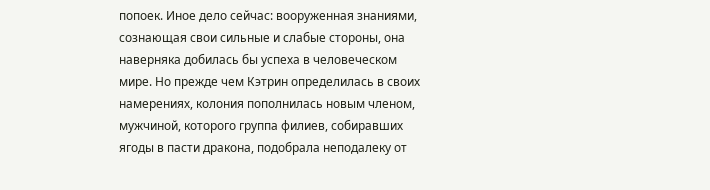попоек. Иное дело сейчас: вооруженная знаниями, сознающая свои сильные и слабые стороны, она наверняка добилась бы успеха в человеческом мире. Но прежде чем Кэтрин определилась в своих намерениях, колония пополнилась новым членом, мужчиной, которого группа филиев, собиравших ягоды в пасти дракона, подобрала неподалеку от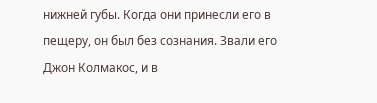нижней губы. Когда они принесли его в пещеру, он был без сознания. Звали его Джон Колмакос, и в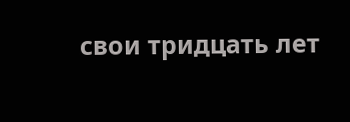свои тридцать лет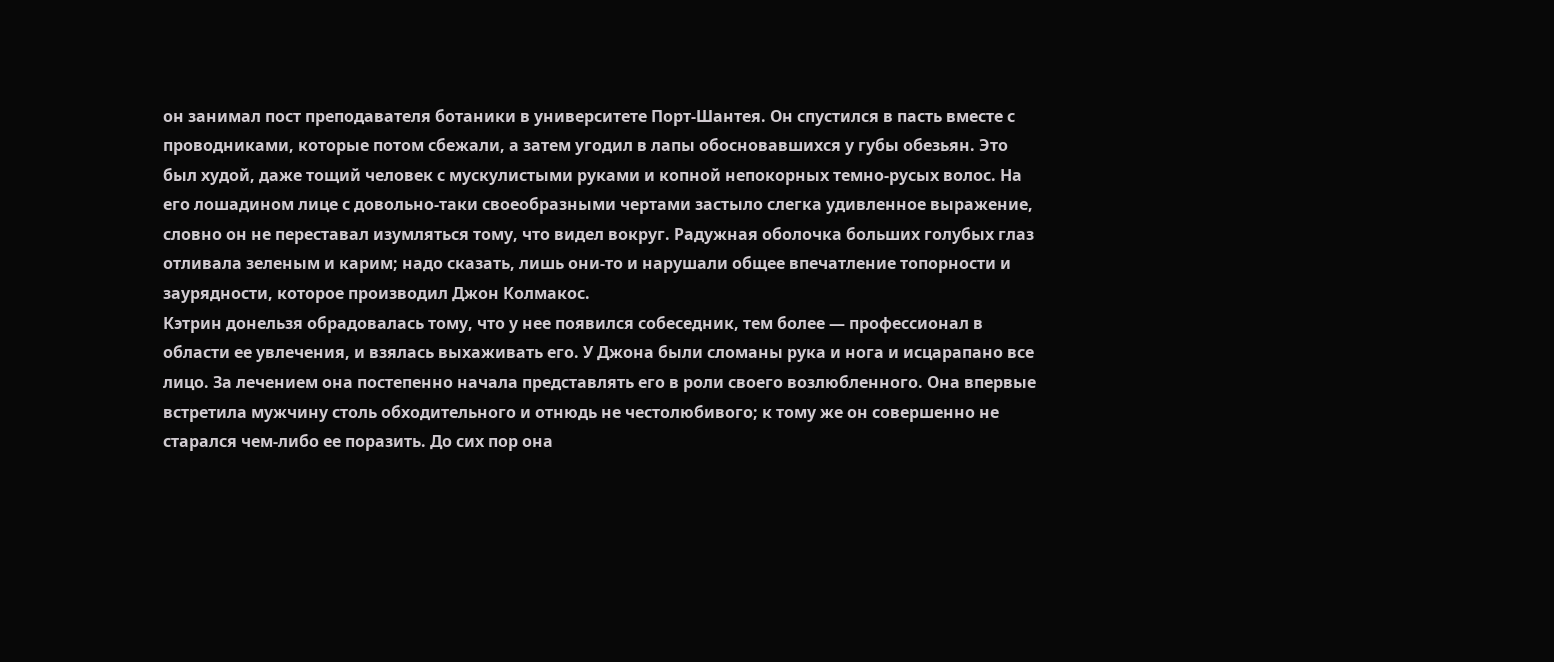он занимал пост преподавателя ботаники в университете Порт-Шантея. Он спустился в пасть вместе с проводниками, которые потом сбежали, а затем угодил в лапы обосновавшихся у губы обезьян. Это был худой, даже тощий человек с мускулистыми руками и копной непокорных темно-русых волос. На его лошадином лице с довольно-таки своеобразными чертами застыло слегка удивленное выражение, словно он не переставал изумляться тому, что видел вокруг. Радужная оболочка больших голубых глаз отливала зеленым и карим; надо сказать, лишь они-то и нарушали общее впечатление топорности и заурядности, которое производил Джон Колмакос.
Кэтрин донельзя обрадовалась тому, что у нее появился собеседник, тем более — профессионал в области ее увлечения, и взялась выхаживать его. У Джона были сломаны рука и нога и исцарапано все лицо. За лечением она постепенно начала представлять его в роли своего возлюбленного. Она впервые встретила мужчину столь обходительного и отнюдь не честолюбивого; к тому же он совершенно не старался чем-либо ее поразить. До сих пор она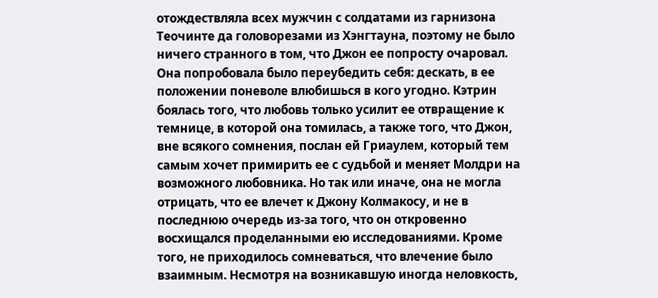отождествляла всех мужчин с солдатами из гарнизона Теочинте да головорезами из Хэнгтауна, поэтому не было ничего странного в том, что Джон ее попросту очаровал. Она попробовала было переубедить себя: дескать, в ее положении поневоле влюбишься в кого угодно. Кэтрин боялась того, что любовь только усилит ее отвращение к темнице, в которой она томилась, а также того, что Джон, вне всякого сомнения, послан ей Гриаулем, который тем самым хочет примирить ее с судьбой и меняет Молдри на возможного любовника. Но так или иначе, она не могла отрицать, что ее влечет к Джону Колмакосу, и не в последнюю очередь из-за того, что он откровенно восхищался проделанными ею исследованиями. Кроме того, не приходилось сомневаться, что влечение было взаимным. Несмотря на возникавшую иногда неловкость,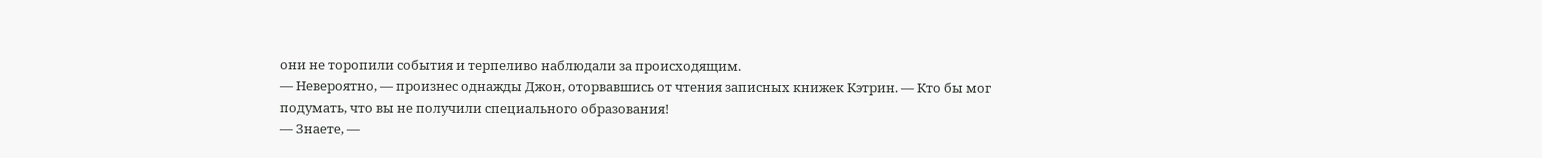они не торопили события и терпеливо наблюдали за происходящим.
— Невероятно, — произнес однажды Джон, оторвавшись от чтения записных книжек Кэтрин. — Кто бы мог подумать, что вы не получили специального образования!
— Знаете, —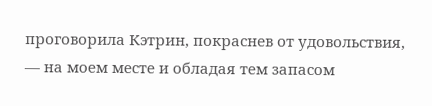проговорила Кэтрин, покраснев от удовольствия, — на моем месте и обладая тем запасом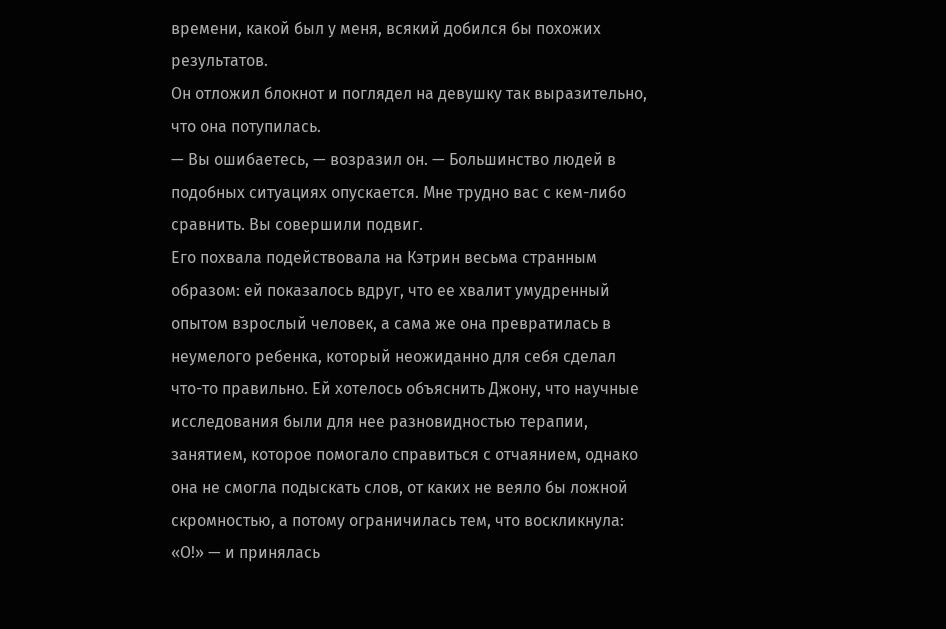времени, какой был у меня, всякий добился бы похожих результатов.
Он отложил блокнот и поглядел на девушку так выразительно, что она потупилась.
— Вы ошибаетесь, — возразил он. — Большинство людей в подобных ситуациях опускается. Мне трудно вас с кем-либо сравнить. Вы совершили подвиг.
Его похвала подействовала на Кэтрин весьма странным образом: ей показалось вдруг, что ее хвалит умудренный опытом взрослый человек, а сама же она превратилась в неумелого ребенка, который неожиданно для себя сделал что-то правильно. Ей хотелось объяснить Джону, что научные исследования были для нее разновидностью терапии, занятием, которое помогало справиться с отчаянием, однако она не смогла подыскать слов, от каких не веяло бы ложной скромностью, а потому ограничилась тем, что воскликнула: «О!» — и принялась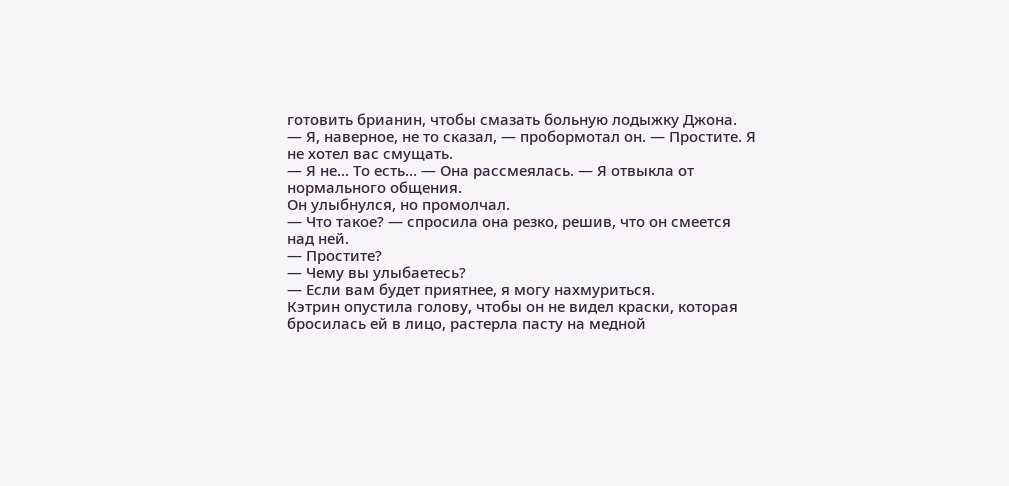готовить брианин, чтобы смазать больную лодыжку Джона.
— Я, наверное, не то сказал, — пробормотал он. — Простите. Я не хотел вас смущать.
— Я не… То есть… — Она рассмеялась. — Я отвыкла от нормального общения.
Он улыбнулся, но промолчал.
— Что такое? — спросила она резко, решив, что он смеется над ней.
— Простите?
— Чему вы улыбаетесь?
— Если вам будет приятнее, я могу нахмуриться.
Кэтрин опустила голову, чтобы он не видел краски, которая бросилась ей в лицо, растерла пасту на медной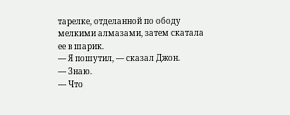тарелке, отделанной по ободу мелкими алмазами, затем скатала ее в шарик.
— Я пошутил, — сказал Джон.
— Знаю.
— Что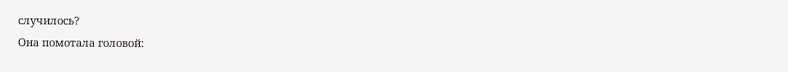случилось?
Она помотала головой: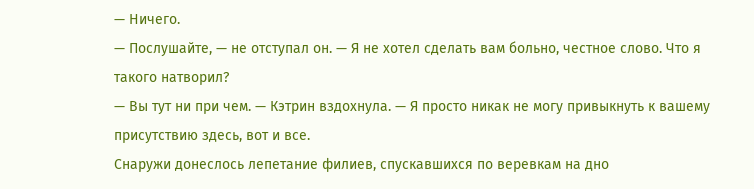— Ничего.
— Послушайте, — не отступал он. — Я не хотел сделать вам больно, честное слово. Что я такого натворил?
— Вы тут ни при чем. — Кэтрин вздохнула. — Я просто никак не могу привыкнуть к вашему присутствию здесь, вот и все.
Снаружи донеслось лепетание филиев, спускавшихся по веревкам на дно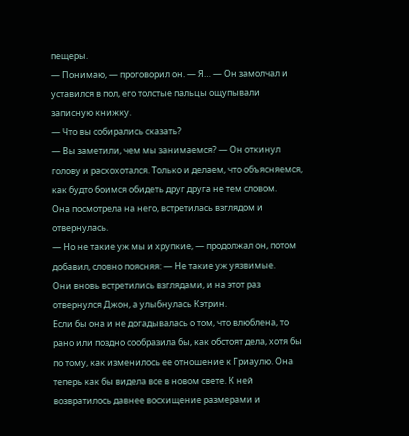пещеры.
— Понимаю, — проговорил он. — Я… — Он замолчал и уставился в пол, его толстые пальцы ощупывали записную книжку.
— Что вы собирались сказать?
— Вы заметили, чем мы занимаемся? — Он откинул голову и расхохотался. Только и делаем, что объясняемся, как будто боимся обидеть друг друга не тем словом.
Она посмотрела на него, встретилась взглядом и отвернулась.
— Но не такие уж мы и хрупкие, — продолжал он, потом добавил, словно поясняя: — Не такие уж уязвимые.
Они вновь встретились взглядами, и на этот раз отвернулся Джон, а улыбнулась Кэтрин.
Если бы она и не догадывалась о том, что влюблена, то рано или поздно сообразила бы, как обстоят дела, хотя бы по тому, как изменилось ее отношение к Гриаулю. Она теперь как бы видела все в новом свете. К ней возвратилось давнее восхищение размерами и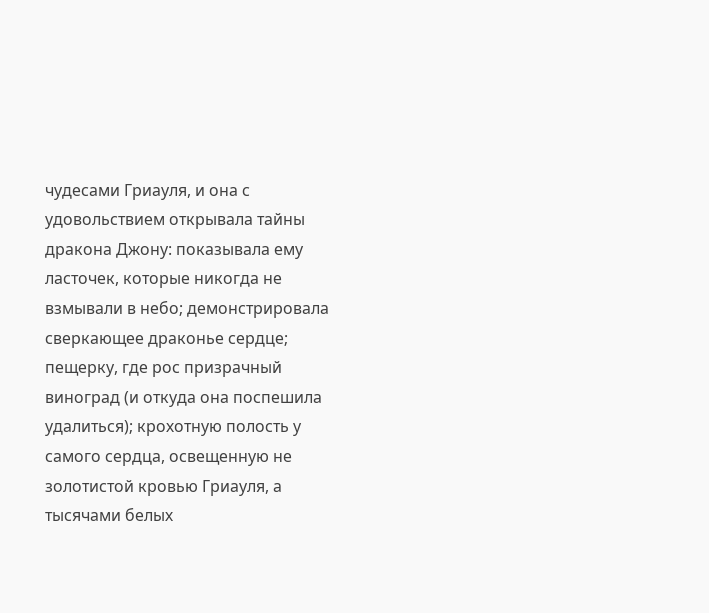чудесами Гриауля, и она с удовольствием открывала тайны дракона Джону: показывала ему ласточек, которые никогда не взмывали в небо; демонстрировала сверкающее драконье сердце; пещерку, где рос призрачный виноград (и откуда она поспешила удалиться); крохотную полость у самого сердца, освещенную не золотистой кровью Гриауля, а тысячами белых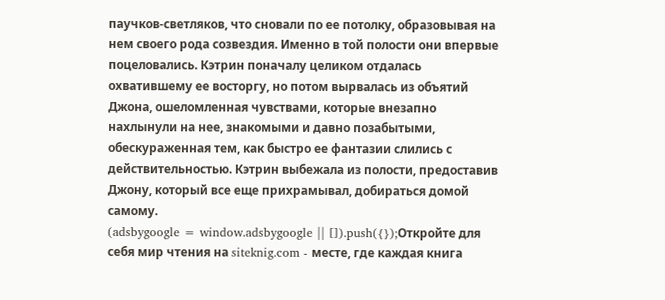паучков-светляков, что сновали по ее потолку, образовывая на нем своего рода созвездия. Именно в той полости они впервые поцеловались. Кэтрин поначалу целиком отдалась охватившему ее восторгу, но потом вырвалась из объятий Джона, ошеломленная чувствами, которые внезапно нахлынули на нее, знакомыми и давно позабытыми, обескураженная тем, как быстро ее фантазии слились с действительностью. Кэтрин выбежала из полости, предоставив Джону, который все еще прихрамывал, добираться домой самому.
(adsbygoogle = window.adsbygoogle || []).push({});Откройте для себя мир чтения на siteknig.com - месте, где каждая книга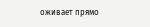оживает прямо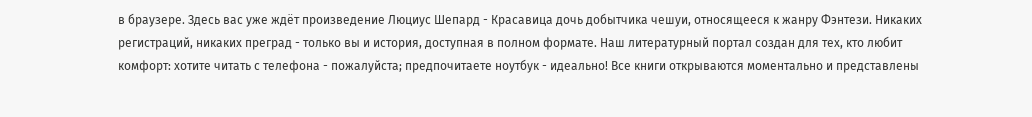в браузере. Здесь вас уже ждёт произведение Люциус Шепард - Красавица дочь добытчика чешуи, относящееся к жанру Фэнтези. Никаких регистраций, никаких преград - только вы и история, доступная в полном формате. Наш литературный портал создан для тех, кто любит комфорт: хотите читать с телефона - пожалуйста; предпочитаете ноутбук - идеально! Все книги открываются моментально и представлены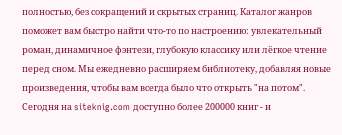полностью, без сокращений и скрытых страниц. Каталог жанров поможет вам быстро найти что-то по настроению: увлекательный роман, динамичное фэнтези, глубокую классику или лёгкое чтение перед сном. Мы ежедневно расширяем библиотеку, добавляя новые произведения, чтобы вам всегда было что открыть "на потом". Сегодня на siteknig.com доступно более 200000 книг - и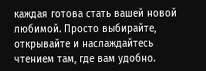каждая готова стать вашей новой любимой. Просто выбирайте, открывайте и наслаждайтесь чтением там, где вам удобно.